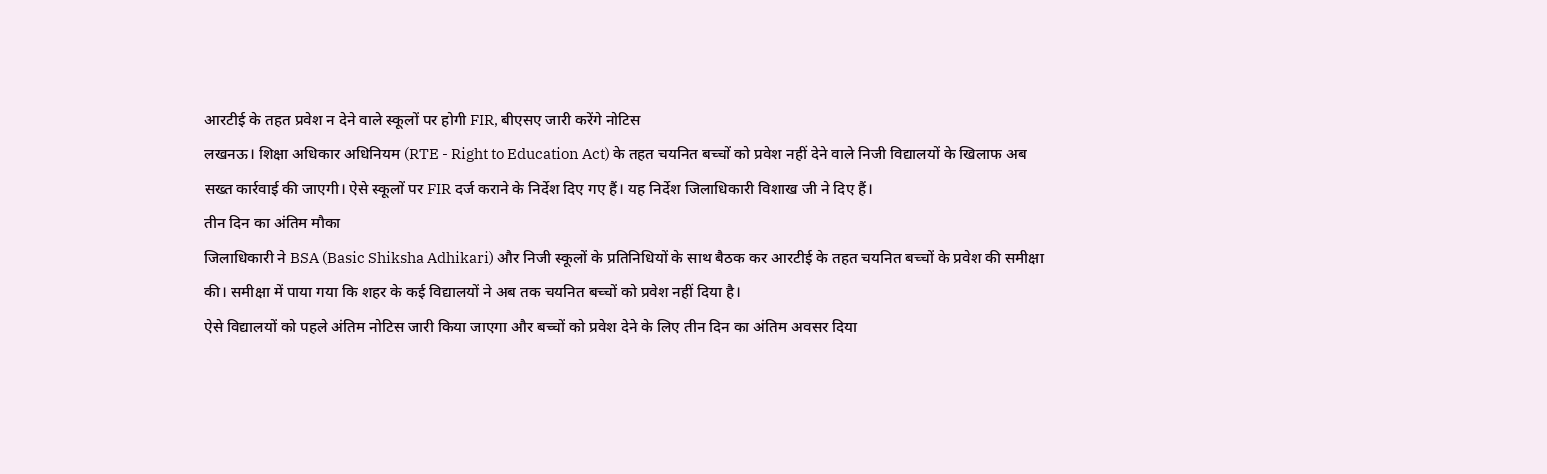आरटीई के तहत प्रवेश न देने वाले स्कूलों पर होगी FIR, बीएसए जारी करेंगे नोटिस
लखनऊ। शिक्षा अधिकार अधिनियम (RTE - Right to Education Act) के तहत चयनित बच्चों को प्रवेश नहीं देने वाले निजी विद्यालयों के खिलाफ अब सख्त कार्रवाई की जाएगी। ऐसे स्कूलों पर FIR दर्ज कराने के निर्देश दिए गए हैं। यह निर्देश जिलाधिकारी विशाख जी ने दिए हैं।
तीन दिन का अंतिम मौका
जिलाधिकारी ने BSA (Basic Shiksha Adhikari) और निजी स्कूलों के प्रतिनिधियों के साथ बैठक कर आरटीई के तहत चयनित बच्चों के प्रवेश की समीक्षा की। समीक्षा में पाया गया कि शहर के कई विद्यालयों ने अब तक चयनित बच्चों को प्रवेश नहीं दिया है।
ऐसे विद्यालयों को पहले अंतिम नोटिस जारी किया जाएगा और बच्चों को प्रवेश देने के लिए तीन दिन का अंतिम अवसर दिया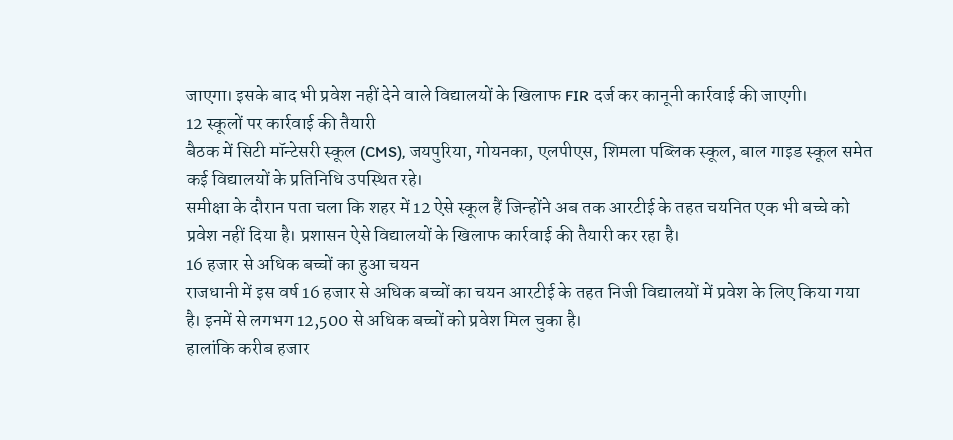जाएगा। इसके बाद भी प्रवेश नहीं देने वाले विद्यालयों के खिलाफ FIR दर्ज कर कानूनी कार्रवाई की जाएगी।
12 स्कूलों पर कार्रवाई की तैयारी
बैठक में सिटी मॉन्टेसरी स्कूल (CMS), जयपुरिया, गोयनका, एलपीएस, शिमला पब्लिक स्कूल, बाल गाइड स्कूल समेत कई विद्यालयों के प्रतिनिधि उपस्थित रहे।
समीक्षा के दौरान पता चला कि शहर में 12 ऐसे स्कूल हैं जिन्होंने अब तक आरटीई के तहत चयनित एक भी बच्चे को प्रवेश नहीं दिया है। प्रशासन ऐसे विद्यालयों के खिलाफ कार्रवाई की तैयारी कर रहा है।
16 हजार से अधिक बच्चों का हुआ चयन
राजधानी में इस वर्ष 16 हजार से अधिक बच्चों का चयन आरटीई के तहत निजी विद्यालयों में प्रवेश के लिए किया गया है। इनमें से लगभग 12,500 से अधिक बच्चों को प्रवेश मिल चुका है।
हालांकि करीब हजार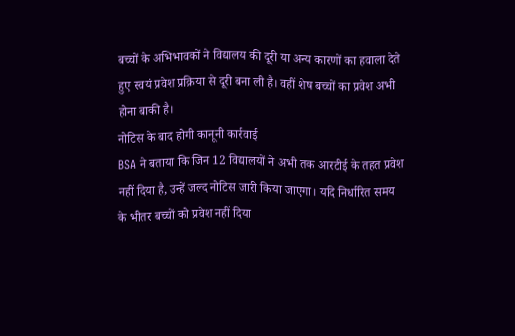बच्चों के अभिभावकों ने विद्यालय की दूरी या अन्य कारणों का हवाला देते हुए स्वयं प्रवेश प्रक्रिया से दूरी बना ली है। वहीं शेष बच्चों का प्रवेश अभी होना बाकी है।
नोटिस के बाद होगी कानूनी कार्रवाई
BSA ने बताया कि जिन 12 विद्यालयों ने अभी तक आरटीई के तहत प्रवेश नहीं दिया है, उन्हें जल्द नोटिस जारी किया जाएगा। यदि निर्धारित समय के भीतर बच्चों को प्रवेश नहीं दिया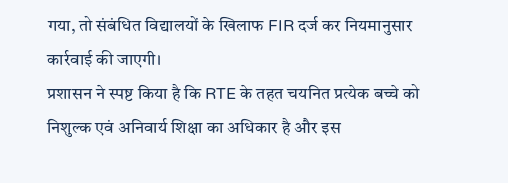गया, तो संबंधित विद्यालयों के खिलाफ FIR दर्ज कर नियमानुसार कार्रवाई की जाएगी।
प्रशासन ने स्पष्ट किया है कि RTE के तहत चयनित प्रत्येक बच्चे को निशुल्क एवं अनिवार्य शिक्षा का अधिकार है और इस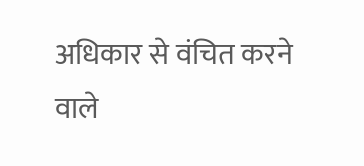अधिकार से वंचित करने वाले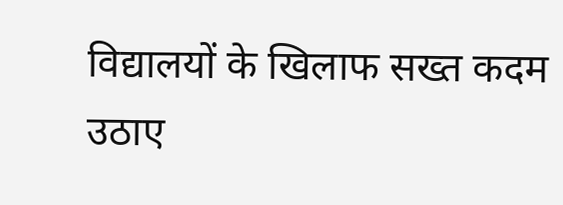विद्यालयों के खिलाफ सख्त कदम उठाए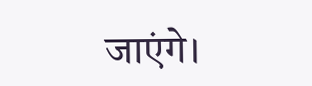जाएंगे।